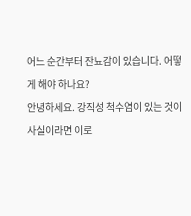어느 순간부터 잔뇨감이 있습니다. 어떻게 해야 하나요?
안녕하세요. 강직성 척수염이 있는 것이 사실이라면 이로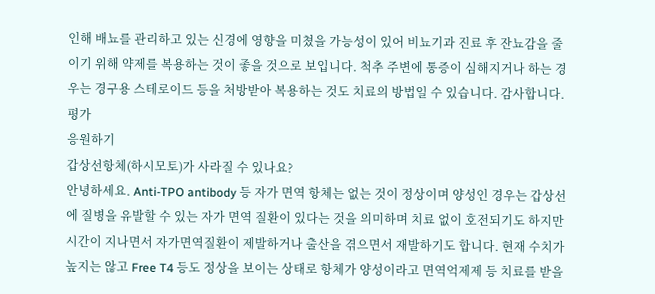인해 배뇨를 관리하고 있는 신경에 영향을 미쳤을 가능성이 있어 비뇨기과 진료 후 잔뇨감을 줄이기 위해 약제를 복용하는 것이 좋을 것으로 보입니다. 척추 주변에 통증이 심해지거나 하는 경우는 경구용 스테로이드 등을 처방받아 복용하는 것도 치료의 방법일 수 있습니다. 감사합니다.
평가
응원하기
갑상선항체(하시모토)가 사라질 수 있나요?
안녕하세요. Anti-TPO antibody 등 자가 면역 항체는 없는 것이 정상이며 양성인 경우는 갑상선에 질병을 유발할 수 있는 자가 면역 질환이 있다는 것을 의미하며 치료 없이 호전되기도 하지만 시간이 지나면서 자가면역질환이 제발하거나 출산을 겪으면서 재발하기도 합니다. 현재 수치가 높지는 않고 Free T4 등도 정상을 보이는 상태로 항체가 양성이라고 면역억제제 등 치료를 받을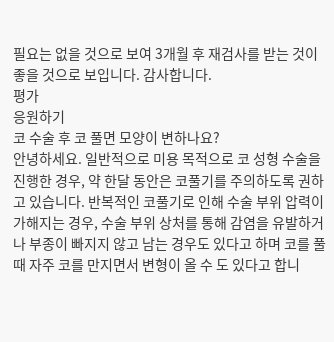필요는 없을 것으로 보여 3개월 후 재검사를 받는 것이 좋을 것으로 보입니다. 감사합니다.
평가
응원하기
코 수술 후 코 풀면 모양이 변하나요?
안녕하세요. 일반적으로 미용 목적으로 코 성형 수술을 진행한 경우, 약 한달 동안은 코풀기를 주의하도록 권하고 있습니다. 반복적인 코풀기로 인해 수술 부위 압력이 가해지는 경우, 수술 부위 상처를 통해 감염을 유발하거나 부종이 빠지지 않고 남는 경우도 있다고 하며 코를 풀 때 자주 코를 만지면서 변형이 올 수 도 있다고 합니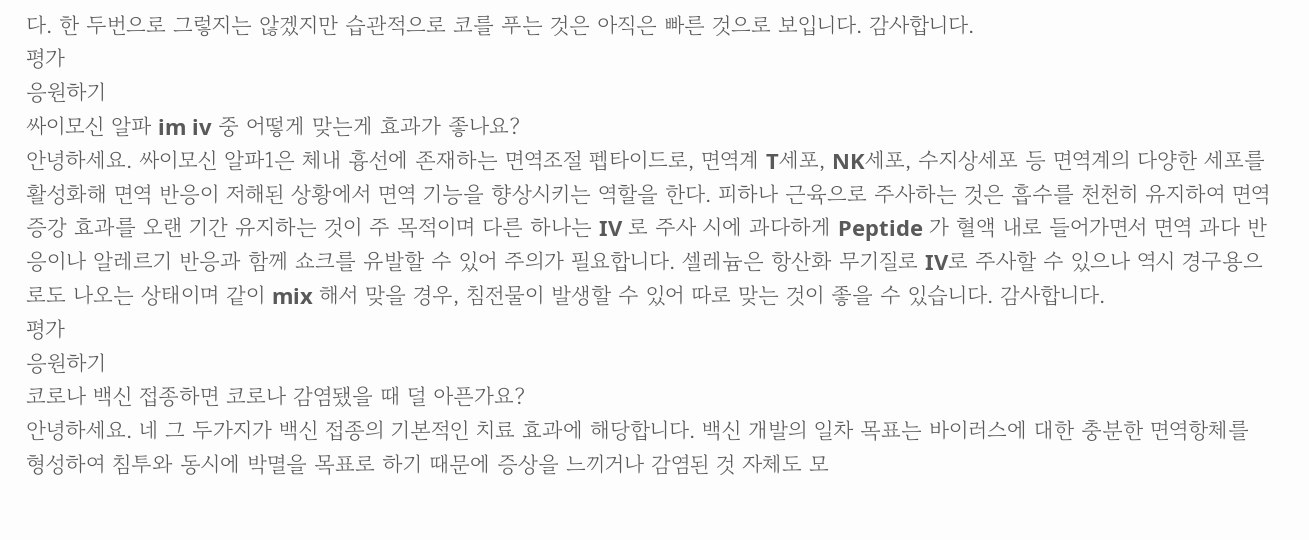다. 한 두번으로 그렇지는 않겠지만 습관적으로 코를 푸는 것은 아직은 빠른 것으로 보입니다. 감사합니다.
평가
응원하기
싸이모신 알파 im iv 중 어떻게 맞는게 효과가 좋나요?
안녕하세요. 싸이모신 알파1은 체내 흉선에 존재하는 면역조절 펩타이드로, 면역계 T세포, NK세포, 수지상세포 등 면역계의 다양한 세포를 활성화해 면역 반응이 저해된 상황에서 면역 기능을 향상시키는 역할을 한다. 피하나 근육으로 주사하는 것은 흡수를 천천히 유지하여 면역 증강 효과를 오랜 기간 유지하는 것이 주 목적이며 다른 하나는 IV 로 주사 시에 과다하게 Peptide 가 혈액 내로 들어가면서 면역 과다 반응이나 알레르기 반응과 함께 쇼크를 유발할 수 있어 주의가 필요합니다. 셀레늄은 항산화 무기질로 IV로 주사할 수 있으나 역시 경구용으로도 나오는 상태이며 같이 mix 해서 맞을 경우, 침전물이 발생할 수 있어 따로 맞는 것이 좋을 수 있습니다. 감사합니다.
평가
응원하기
코로나 백신 접종하면 코로나 감염됐을 때 덜 아픈가요?
안녕하세요. 네 그 두가지가 백신 접종의 기본적인 치료 효과에 해당합니다. 백신 개발의 일차 목표는 바이러스에 대한 충분한 면역항체를 형성하여 침투와 동시에 박멸을 목표로 하기 때문에 증상을 느끼거나 감염된 것 자체도 모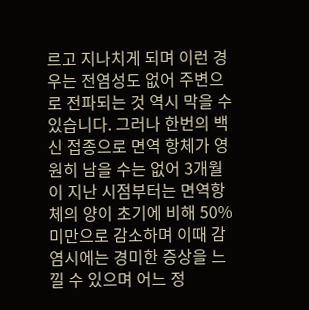르고 지나치게 되며 이런 경우는 전염성도 없어 주변으로 전파되는 것 역시 막을 수 있습니다. 그러나 한번의 백신 접종으로 면역 항체가 영원히 남을 수는 없어 3개월이 지난 시점부터는 면역항체의 양이 초기에 비해 50% 미만으로 감소하며 이때 감염시에는 경미한 증상을 느낄 수 있으며 어느 정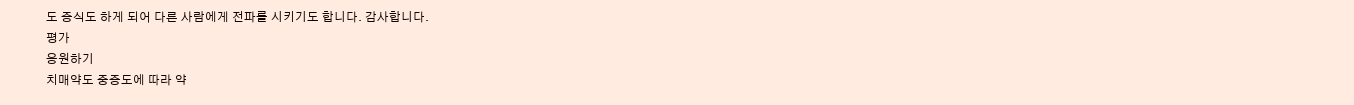도 증식도 하게 되어 다른 사람에게 전파를 시키기도 합니다. 감사합니다.
평가
응원하기
치매약도 중증도에 따라 약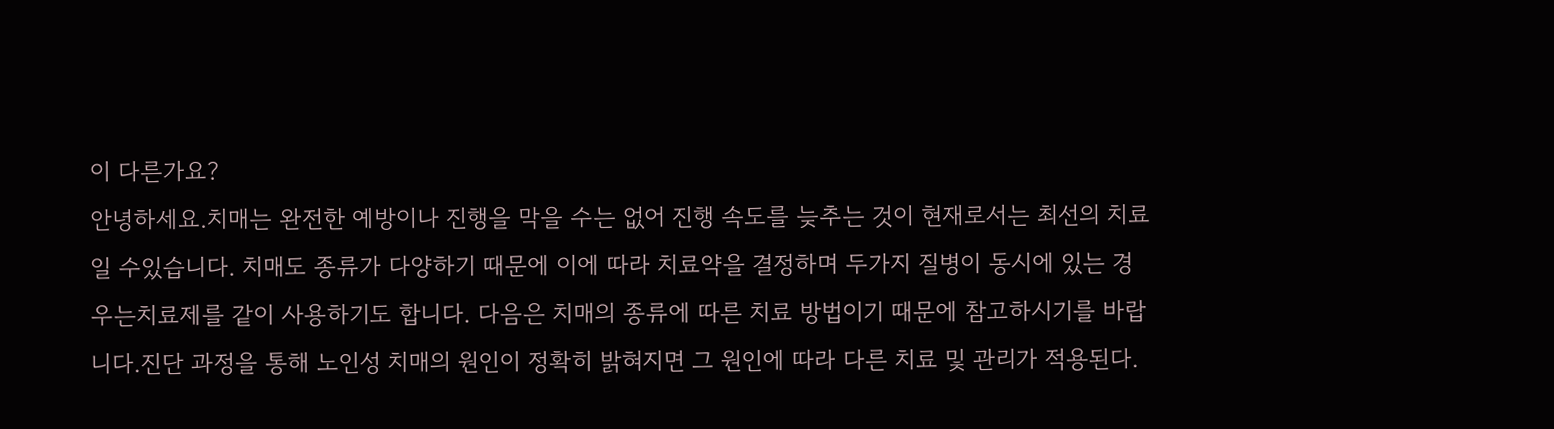이 다른가요?
안녕하세요.치매는 완전한 예방이나 진행을 막을 수는 없어 진행 속도를 늦추는 것이 현재로서는 최선의 치료일 수있습니다. 치매도 종류가 다양하기 때문에 이에 따라 치료약을 결정하며 두가지 질병이 동시에 있는 경우는치료제를 같이 사용하기도 합니다. 다음은 치매의 종류에 따른 치료 방법이기 때문에 참고하시기를 바랍니다.진단 과정을 통해 노인성 치매의 원인이 정확히 밝혀지면 그 원인에 따라 다른 치료 및 관리가 적용된다.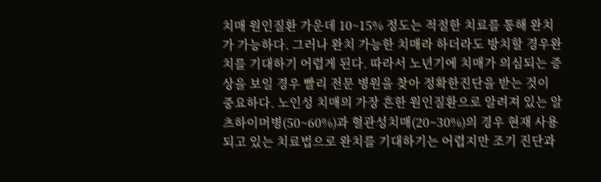치매 원인질환 가운데 10~15% 정도는 적절한 치료를 통해 완치가 가능하다. 그러나 완치 가능한 치매라 하더라도 방치할 경우완치를 기대하기 어렵게 된다. 따라서 노년기에 치매가 의심되는 증상을 보일 경우 빨리 전문 병원을 찾아 정확한진단을 받는 것이 중요하다. 노인성 치매의 가장 흔한 원인질환으로 알려져 있는 알츠하이머병(50~60%)과 혈관성치매(20~30%)의 경우 현재 사용되고 있는 치료법으로 완치를 기대하기는 어렵지만 조기 진단과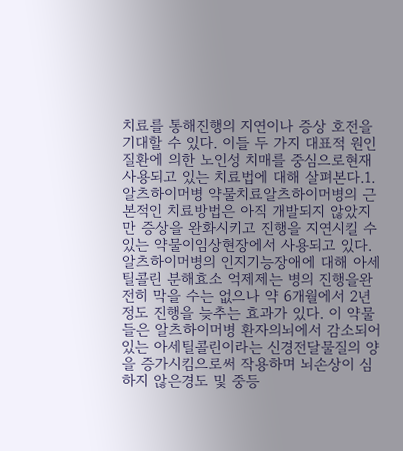치료를 통해진행의 지연이나 증상 호전을 기대할 수 있다. 이들 두 가지 대표적 원인 질환에 의한 노인성 치매를 중심으로현재 사용되고 있는 치료법에 대해 살펴본다.1. 알츠하이머병 약물치료알츠하이머병의 근본적인 치료방법은 아직 개발되지 않았지만 증상을 완화시키고 진행을 지연시킬 수 있는 약물이임상현장에서 사용되고 있다. 알츠하이머병의 인지기능장애에 대해 아세틸콜린 분해효소 억제제는 병의 진행을완전히 막을 수는 없으나 약 6개월에서 2년 정도 진행을 늦추는 효과가 있다. 이 약물들은 알츠하이머병 환자의뇌에서 감소되어 있는 아세틸콜린이라는 신경전달물질의 양을 증가시킴으로써 작용하며 뇌손상이 심하지 않은경도 및 중등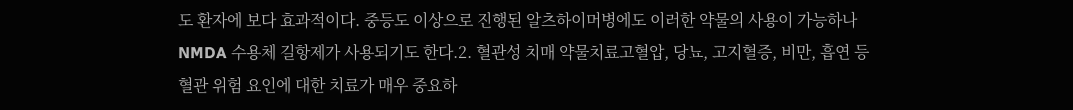도 환자에 보다 효과적이다. 중등도 이상으로 진행된 알츠하이머병에도 이러한 약물의 사용이 가능하나NMDA 수용체 길항제가 사용되기도 한다.2. 혈관성 치매 약물치료고혈압, 당뇨, 고지혈증, 비만, 흡연 등 혈관 위험 요인에 대한 치료가 매우 중요하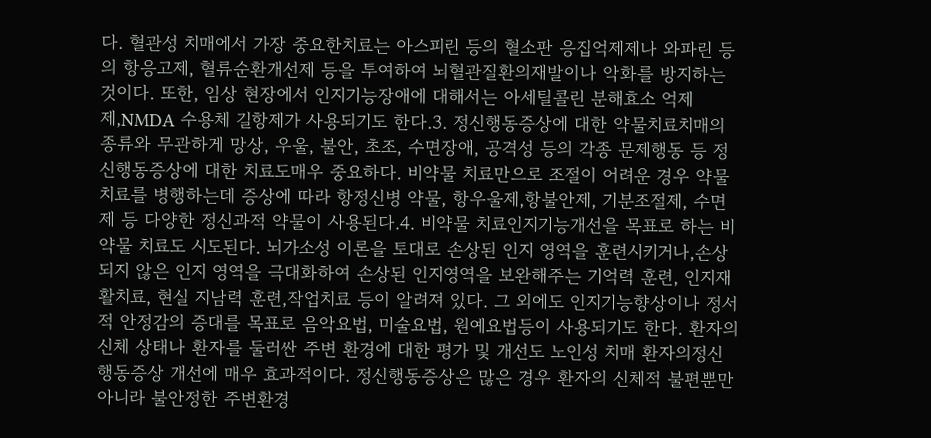다. 혈관성 치매에서 가장 중요한치료는 아스피린 등의 혈소판 응집억제제나 와파린 등의 항응고제, 혈류순환개선제 등을 투여하여 뇌혈관질환의재발이나 악화를 방지하는 것이다. 또한, 임상 현장에서 인지기능장애에 대해서는 아세틸콜린 분해효소 억제제,NMDA 수용체 길항제가 사용되기도 한다.3. 정신행동증상에 대한 약물치료치매의 종류와 무관하게 망상, 우울, 불안, 초조, 수면장애, 공격성 등의 각종 문제행동 등 정신행동증상에 대한 치료도매우 중요하다. 비약물 치료만으로 조절이 어려운 경우 약물 치료를 병행하는데 증상에 따라 항정신병 약물, 항우울제,항불안제, 기분조절제, 수면제 등 다양한 정신과적 약물이 사용된다.4. 비약물 치료인지기능개선을 목표로 하는 비약물 치료도 시도된다. 뇌가소성 이론을 토대로 손상된 인지 영역을 훈련시키거나,손상되지 않은 인지 영역을 극대화하여 손상된 인지영역을 보완해주는 기억력 훈련, 인지재활치료, 현실 지남력 훈련,작업치료 등이 알려져 있다. 그 외에도 인지기능향상이나 정서적 안정감의 증대를 목표로 음악요법, 미술요법, 원예요법등이 사용되기도 한다. 환자의 신체 상태나 환자를 둘러싼 주변 환경에 대한 평가 및 개선도 노인성 치매 환자의정신행동증상 개선에 매우 효과적이다. 정신행동증상은 많은 경우 환자의 신체적 불편뿐만 아니라 불안정한 주변환경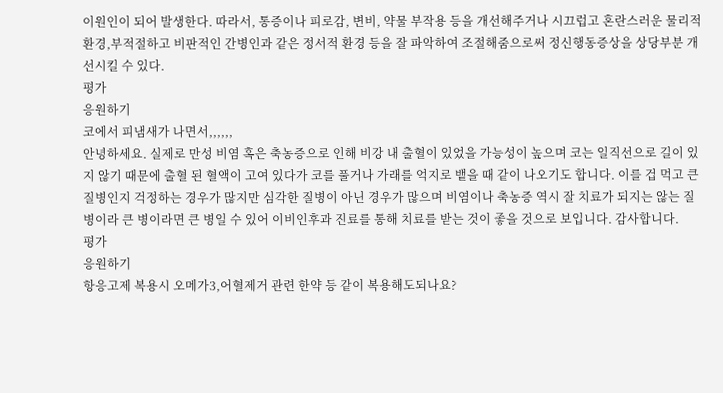이원인이 되어 발생한다. 따라서, 통증이나 피로감, 변비, 약물 부작용 등을 개선해주거나 시끄럽고 혼란스러운 물리적 환경,부적절하고 비판적인 간병인과 같은 정서적 환경 등을 잘 파악하여 조절해줌으로써 정신행동증상을 상당부분 개선시킬 수 있다.
평가
응원하기
코에서 피냄새가 나면서,,,,,,
안녕하세요. 실제로 만성 비염 혹은 축농증으로 인해 비강 내 출혈이 있었을 가능성이 높으며 코는 일직선으로 길이 있지 않기 때문에 출혈 된 혈액이 고여 있다가 코를 풀거나 가래를 억지로 뱉을 때 같이 나오기도 합니다. 이를 겁 먹고 큰 질병인지 걱정하는 경우가 많지만 심각한 질병이 아닌 경우가 많으며 비염이나 축농증 역시 잘 치료가 되지는 않는 질병이라 큰 병이라면 큰 병일 수 있어 이비인후과 진료를 통해 치료를 받는 것이 좋을 것으로 보입니다. 감사합니다.
평가
응원하기
항응고제 복용시 오메가3,어혈제거 관련 한약 등 같이 복용해도되나요?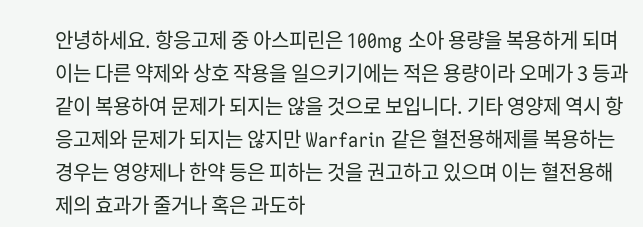안녕하세요. 항응고제 중 아스피린은 100mg 소아 용량을 복용하게 되며 이는 다른 약제와 상호 작용을 일으키기에는 적은 용량이라 오메가 3 등과 같이 복용하여 문제가 되지는 않을 것으로 보입니다. 기타 영양제 역시 항응고제와 문제가 되지는 않지만 Warfarin 같은 혈전용해제를 복용하는 경우는 영양제나 한약 등은 피하는 것을 권고하고 있으며 이는 혈전용해제의 효과가 줄거나 혹은 과도하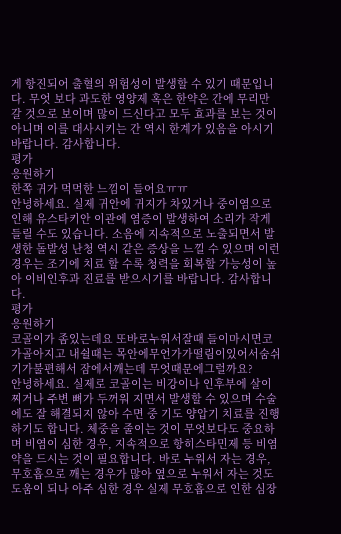게 항진되어 출혈의 위험성이 발생할 수 있기 때문입니다. 무엇 보다 과도한 영양제 혹은 한약은 간에 무리만 갈 것으로 보이며 많이 드신다고 모두 효과를 보는 것이 아니며 이를 대사시키는 간 역시 한계가 있음을 아시기 바랍니다. 감사합니다.
평가
응원하기
한쪽 귀가 먹먹한 느낌이 들어요ㅠㅠ
안녕하세요. 실제 귀안에 귀지가 차있거나 중이염으로 인해 유스타키안 이관에 염증이 발생하여 소리가 작게 들릴 수도 있습니다. 소음에 지속적으로 노출되면서 발생한 돌발성 난청 역시 같은 증상을 느낄 수 있으며 이런 경우는 조기에 치료 할 수록 청력을 회복할 가능성이 높아 이비인후과 진료를 받으시기를 바랍니다. 감사합니다.
평가
응원하기
코골이가 좀있는데요 또바로누워서잘때 들이마시면코가골아지고 내쉴때는 목안에무언가가떨림이있어서숨쉬기가불편해서 잠에서깨는데 무엇때문에그럴까요?
안녕하세요. 실제로 코골이는 비강이나 인후부에 살이 찌거나 주변 뼈가 두꺼워 지면서 발생할 수 있으며 수술에도 잘 해결되지 않아 수면 중 기도 양압기 치료를 진행하기도 합니다. 체중을 줄이는 것이 무엇보다도 중요하며 비염이 심한 경우, 지속적으로 항히스타민제 등 비염약을 드시는 것이 필요합니다. 바로 누워서 자는 경우, 무호흡으로 깨는 경우가 많아 옆으로 누워서 자는 것도 도움이 되나 아주 심한 경우 실제 무호흡으로 인한 심장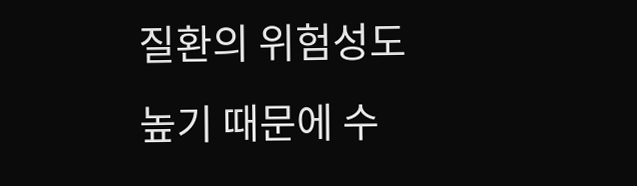질환의 위험성도 높기 때문에 수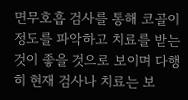면무호흡 검사를 통해 코골이 정도를 파악하고 치료를 받는 것이 좋을 것으로 보이며 다행히 현재 검사나 치료는 보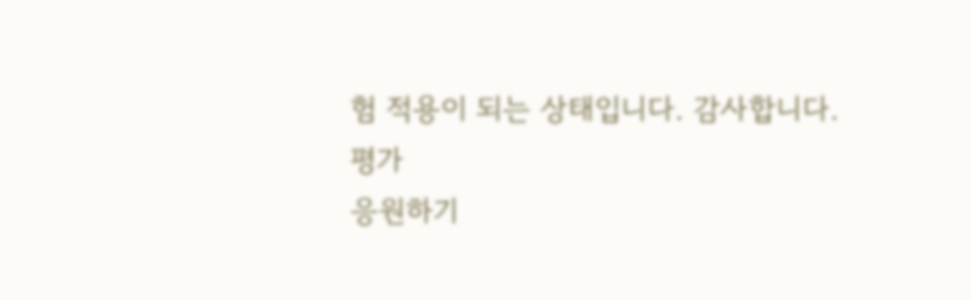험 적용이 되는 상태입니다. 감사합니다.
평가
응원하기